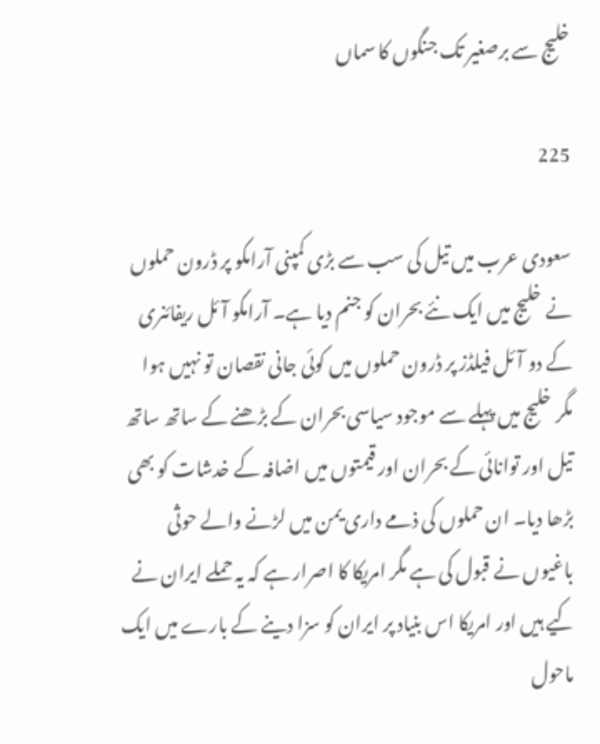خلیج سے برصغیر تک جنگوں کا سماں

225

سعودی عرب میں تیل کی سب سے بڑی کمپنی آرامکو پر ڈرون حملوں نے خلیج میں ایک نئے بحران کو جنم دیا ہے۔ آرامکو آئل ریفائنری کے دو آئل فیلڈز پر ڈرون حملوں میں کوئی جانی نقصان تو نہیں ہوا مگر خلیج میں پہلے سے موجود سیاسی بحران کے بڑھنے کے ساتھ ساتھ تیل اور توانائی کے بحران اور قیمتوں میں اضافہ کے خدشات کو بھی بڑھا دیا۔ ان حملوں کی ذمے داری یمن میں لڑنے والے حوثی باغیوں نے قبول کی ہے مگر امریکا کا اصرار ہے کہ یہ حملے ایران نے کیے ہیں اور امریکا اس بنیاد پر ایران کو سزا دینے کے بارے میں ایک ماحول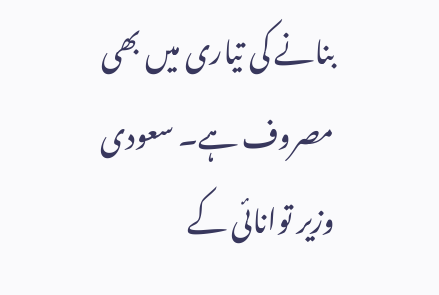بنانے کی تیاری میں بھی مصروف ہے۔ سعودی وزیر توانائی کے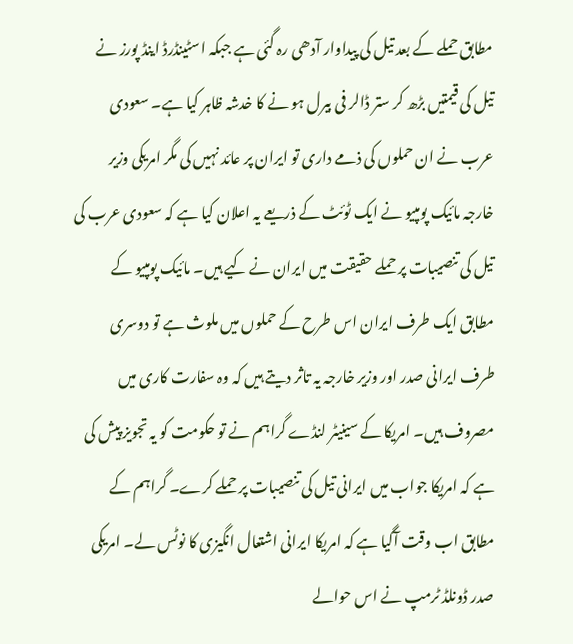مطابق حملے کے بعد تیل کی پیداوار آدھی رہ گئی ہے جبکہ اسٹینڈرڈ اینڈ پورز نے تیل کی قیمتیں بڑھ کر ستر ڈالر فی بیرل ہو نے کا خدشہ ظاہر کیا ہے۔ سعودی عرب نے ان حملوں کی ذمے داری تو ایران پر عائد نہیں کی مگر امریکی وزیر خارجہ مائیک پومپیو نے ایک ٹوئٹ کے ذریعے یہ اعلان کیا ہے کہ سعودی عرب کی تیل کی تنصیبات پر حملے حقیقت میں ایران نے کیے ہیں۔ مائیک پومپیو کے مطابق ایک طرف ایران اس طرح کے حملوں میں ملوث ہے تو دوسری طرف ایرانی صدر اور وزیر خارجہ یہ تاثر دیتے ہیں کہ وہ سفارت کاری میں مصروف ہیں۔ امریکا کے سینیٹر لنڈے گراہم نے تو حکومت کو یہ تجویز پیش کی ہے کہ امریکا جواب میں ایرانی تیل کی تنصیبات پر حملے کرے۔ گراہم کے مطابق اب وقت آگیا ہے کہ امریکا ایرانی اشتعال انگیزی کا نوٹس لے۔ امریکی صدر ڈونلڈ ٹرمپ نے اس حوالے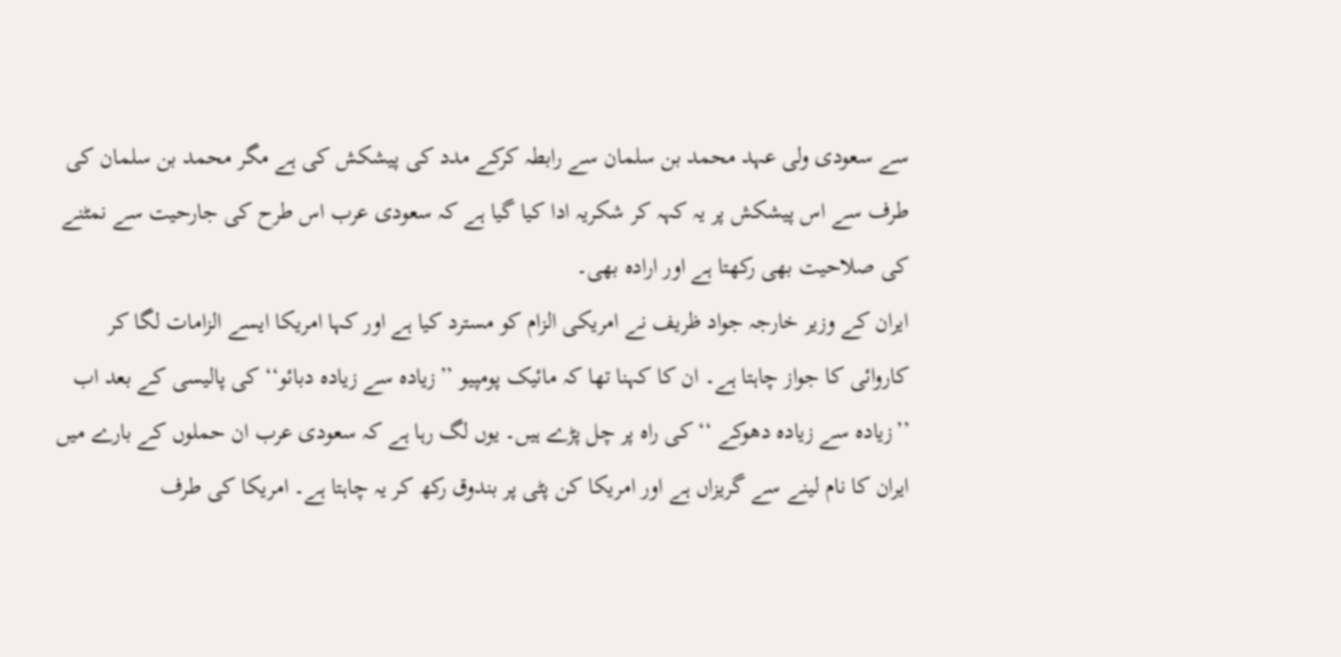سے سعودی ولی عہد محمد بن سلمان سے رابطہ کرکے مدد کی پیشکش کی ہے مگر محمد بن سلمان کی طرف سے اس پیشکش پر یہ کہہ کر شکریہ ادا کیا گیا ہے کہ سعودی عرب اس طرح کی جارحیت سے نمٹنے کی صلاحیت بھی رکھتا ہے اور ارادہ بھی۔
ایران کے وزیر خارجہ جواد ظریف نے امریکی الزام کو مسترد کیا ہے اور کہا امریکا ایسے الزامات لگا کر کاروائی کا جواز چاہتا ہے۔ ان کا کہنا تھا کہ مائیک پومپیو ’’زیادہ سے زیادہ دبائو‘‘ کی پالیسی کے بعد اب ’’زیادہ سے زیادہ دھوکے ‘‘ کی راہ پر چل پڑے ہیں۔ یوں لگ رہا ہے کہ سعودی عرب ان حملوں کے بارے میں ایران کا نام لینے سے گریزاں ہے اور امریکا کن پٹی پر بندوق رکھ کر یہ چاہتا ہے۔ امریکا کی طرف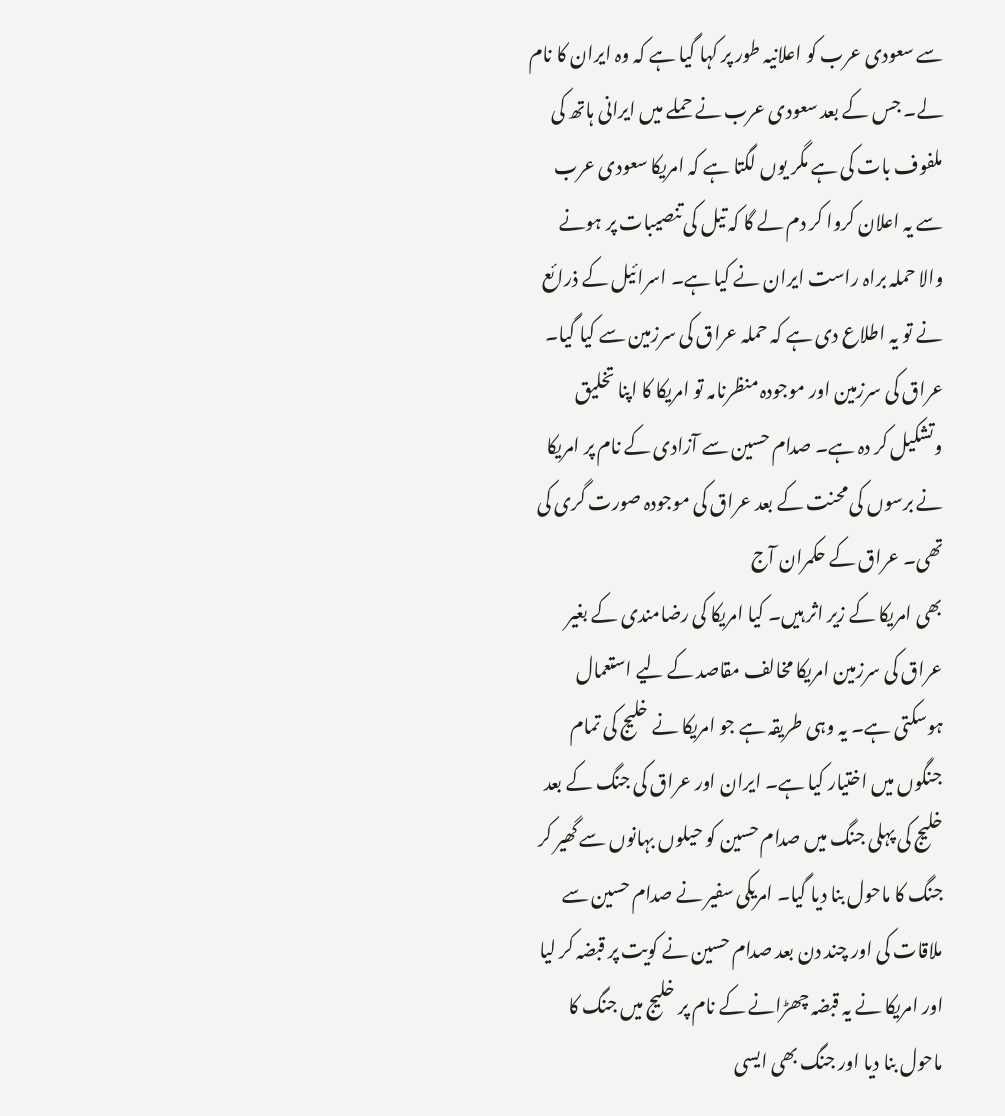سے سعودی عرب کو اعلانیہ طور پر کہا گیا ہے کہ وہ ایران کا نام لے۔ جس کے بعد سعودی عرب نے حملے میں ایرانی ہاتھ کی ملفوف بات کی ہے مگر یوں لگتا ہے کہ امریکا سعودی عرب سے یہ اعلان کروا کر دم لے گا کہ تیل کی تنصیبات پر ہونے والا حملہ براہ راست ایران نے کیا ہے۔ اسرائیل کے ذرائع نے تو یہ اطلاع دی ہے کہ حملہ عراق کی سرزمین سے کیا گیا۔ عراق کی سرزمین اور موجودہ منظرنامہ تو امریکا کا اپنا تخلیق وتشکیل کر دہ ہے۔ صدام حسین سے آزادی کے نام پر امریکا نے برسوں کی محنت کے بعد عراق کی موجودہ صورت گری کی تھی۔ عراق کے حکمران آج
بھی امریکا کے زیر اثر ہیں۔ کیا امریکا کی رضامندی کے بغیر عراق کی سرزمین امریکا مخالف مقاصد کے لیے استعمال ہوسکتی ہے۔ یہ وہی طریقہ ہے جو امریکا نے خلیج کی تمام جنگوں میں اختیار کیا ہے۔ ایران اور عراق کی جنگ کے بعد خلیج کی پہلی جنگ میں صدام حسین کو حیلوں بہانوں سے گھیر کر جنگ کا ماحول بنا دیا گیا۔ امریکی سفیر نے صدام حسین سے ملاقات کی اور چند دن بعد صدام حسین نے کویت پر قبضہ کر لیا اور امریکا نے یہ قبضہ چھڑانے کے نام پر خلیج میں جنگ کا ماحول بنا دیا اور جنگ بھی ایسی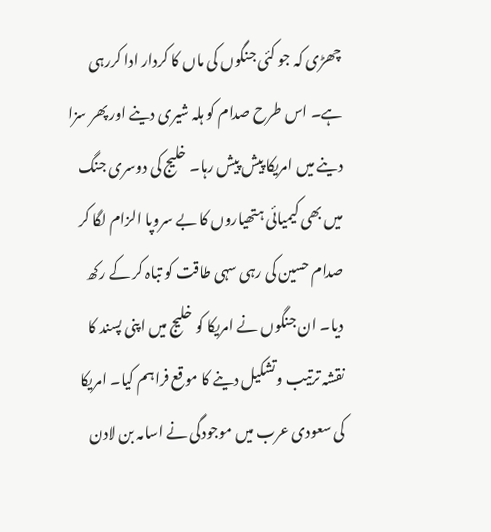چھڑی کہ جو کئی جنگوں کی ماں کا کردار ادا کررہی ہے۔ اس طرح صدام کو ہلہ شیری دینے اور پھر سزا دینے میں امریکا پیش پیش رہا۔ خلیج کی دوسری جنگ میں بھی کیمیائی ہتھیاروں کا بے سروپا الزام لگا کر صدام حسین کی رہی سہی طاقت کو تباہ کر کے رکھ دیا۔ ان جنگوں نے امریکا کو خلیج میں اپنی پسند کا نقشہ ترتیب وتشکیل دینے کا موقع فراہم کیا۔ امریکا کی سعودی عرب میں موجودگی نے اسامہ بن لادن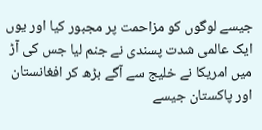جیسے لوگوں کو مزاحمت پر مجبور کیا اور یوں ایک عالمی شدت پسندی نے جنم لیا جس کی آڑ میں امریکا نے خلیج سے آگے بڑھ کر افغانستان اور پاکستان جیسے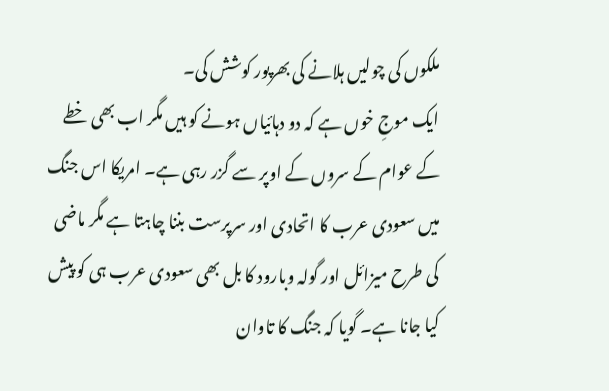ملکوں کی چولیں ہلانے کی بھرپور کوشش کی۔
ایک موجِ خوں ہے کہ دو دہائیاں ہونے کو ہیں مگر اب بھی خطے کے عوام کے سروں کے اوپر سے گزر رہی ہے۔ امریکا اس جنگ میں سعودی عرب کا اتحادی اور سرپرست بننا چاہتا ہے مگر ماضی کی طرح میزائل اور گولہ وبارود کا بل بھی سعودی عرب ہی کو پیش کیا جانا ہے۔ گویا کہ جنگ کا تاوان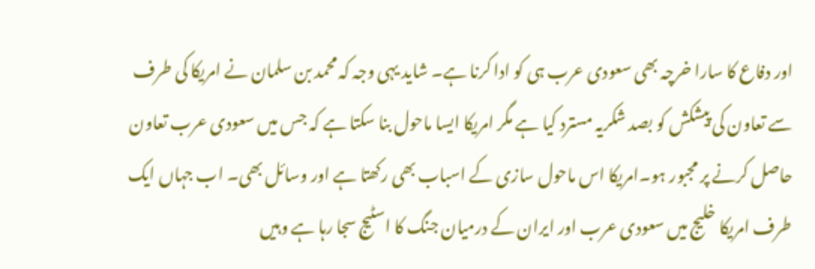اور دفاع کا سارا خرچہ بھی سعودی عرب ہی کو ادا کرنا ہے۔ شاید یہی وجہ کہ محمد بن سلمان نے امریکا کی طرف سے تعاون کی پیشکش کو بصد شکریہ مسترد کیا ہے مگر امریکا ایسا ماحول بنا سکتا ہے کہ جس میں سعودی عرب تعاون حاصل کرنے پر مجبور ہو۔امریکا اس ماحول سازی کے اسباب بھی رکھتا ہے اور وسائل بھی۔ اب جہاں ایک طرف امریکا خلیج میں سعودی عرب اور ایران کے درمیان جنگ کا اسٹیج سجا رہا ہے وہیں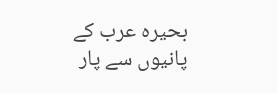بحیرہ عرب کے پانیوں سے پار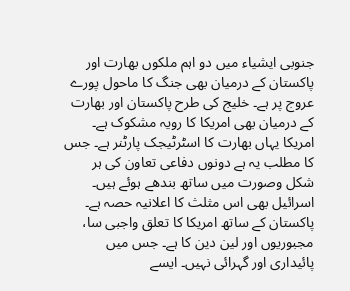جنوبی ایشیاء میں دو اہم ملکوں بھارت اور پاکستان کے درمیان بھی جنگ کا ماحول پورے عروج پر ہے۔ خلیج کی طرح پاکستان اور بھارت کے درمیان بھی امریکا کا رویہ مشکوک ہے۔ امریکا یہاں بھارت کا اسٹرٹیجک پارٹنر ہے۔ جس کا مطلب یہ ہے دونوں دفاعی تعاون کی ہر شکل وصورت میں ساتھ بندھے ہوئے ہیں۔ اسرائیل بھی اس مثلث کا اعلانیہ حصہ ہے۔ پاکستان کے ساتھ امریکا کا تعلق واجبی سا، مجبوریوں اور لین دین کا ہے۔ جس میں پائیداری اور گہرائی نہیں۔ ایسے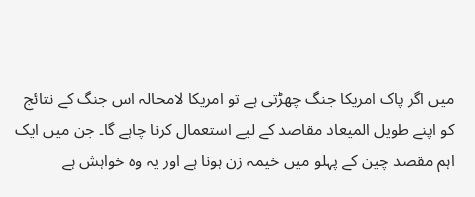میں اگر پاک امریکا جنگ چھڑتی ہے تو امریکا لامحالہ اس جنگ کے نتائج کو اپنے طویل المیعاد مقاصد کے لیے استعمال کرنا چاہے گا۔ جن میں ایک اہم مقصد چین کے پہلو میں خیمہ زن ہونا ہے اور یہ وہ خواہش ہے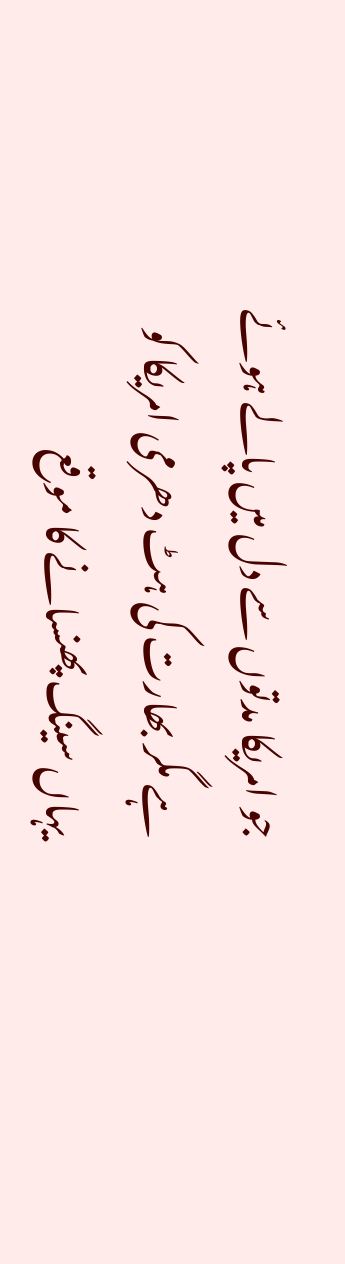جو امریکا مدتوں سے دل میں پالے ہوئے ہے مگر بھارت کی ہٹ دھرمی امریکا کو یہاں سینگ پھنسانے کا موقع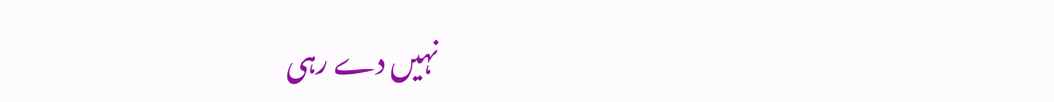نہیں دے رہی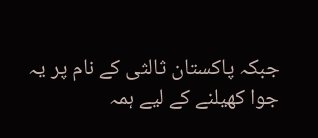جبکہ پاکستان ثالثی کے نام پر یہ جوا کھیلنے کے لیے ہمہ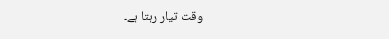وقت تیار رہتا ہے۔